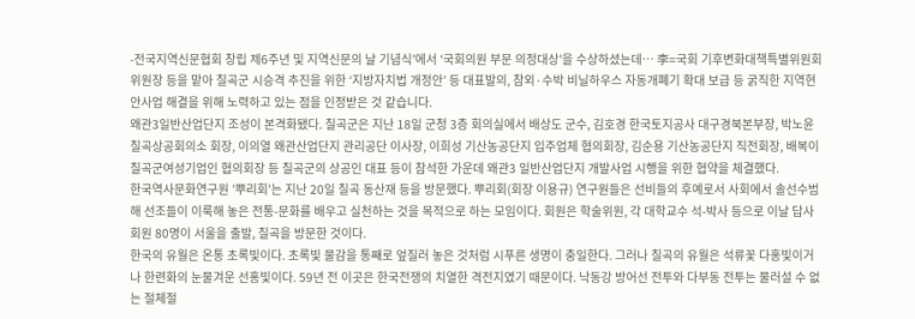-전국지역신문협회 창립 제6주년 및 지역신문의 날 기념식’에서 ‘국회의원 부문 의정대상’을 수상하셨는데… 李=국회 기후변화대책특별위원회 위원장 등을 맡아 칠곡군 시승격 추진을 위한 ‘지방자치법 개정안’ 등 대표발의, 참외·수박 비닐하우스 자동개폐기 확대 보급 등 굵직한 지역현안사업 해결을 위해 노력하고 있는 점을 인정받은 것 같습니다.
왜관3일반산업단지 조성이 본격화됐다. 칠곡군은 지난 18일 군청 3층 회의실에서 배상도 군수, 김호경 한국토지공사 대구경북본부장, 박노윤 칠곡상공회의소 회장, 이의열 왜관산업단지 관리공단 이사장, 이희성 기산농공단지 입주업체 협의회장, 김순용 기산농공단지 직전회장, 배복이 칠곡군여성기업인 협의회장 등 칠곡군의 상공인 대표 등이 참석한 가운데 왜관3 일반산업단지 개발사업 시행을 위한 협약을 체결했다.
한국역사문화연구원 '뿌리회'는 지난 20일 칠곡 동산재 등을 방문했다. 뿌리회(회장 이용규) 연구원들은 선비들의 후예로서 사회에서 솔선수범해 선조들이 이룩해 놓은 전통-문화를 배우고 실천하는 것을 목적으로 하는 모임이다. 회원은 학술위원, 각 대학교수 석-박사 등으로 이날 답사회원 80명이 서울을 출발, 칠곡을 방문한 것이다.
한국의 유월은 온통 초록빛이다. 초록빛 물감을 통째로 엎질러 놓은 것처럼 시푸른 생명이 충일한다. 그러나 칠곡의 유월은 석류꽃 다홍빛이거나 한련화의 눈물겨운 선홍빛이다. 59년 전 이곳은 한국전쟁의 치열한 격전지였기 때문이다. 낙동강 방어선 전투와 다부동 전투는 물러설 수 없는 절체절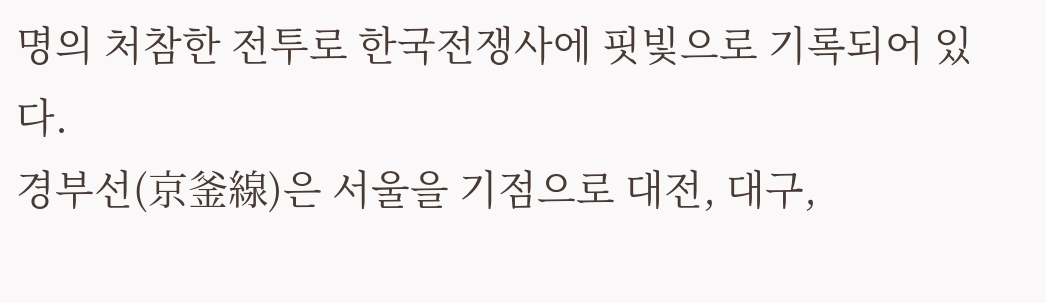명의 처참한 전투로 한국전쟁사에 핏빛으로 기록되어 있다.
경부선(京釜線)은 서울을 기점으로 대전, 대구,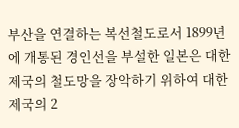부산을 연결하는 복선철도로서 1899년에 개통된 경인선을 부설한 일본은 대한제국의 철도망을 장악하기 위하여 대한제국의 2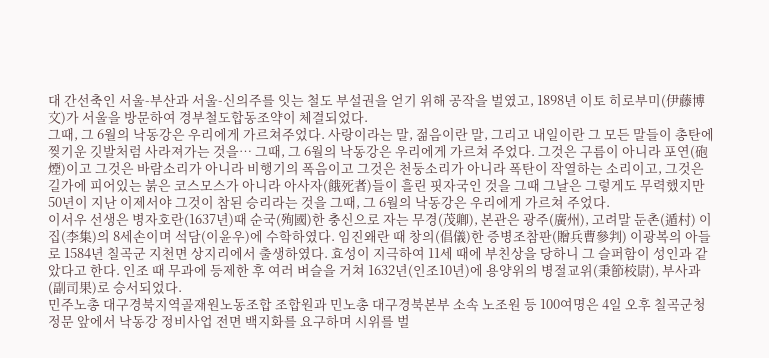대 간선축인 서울-부산과 서울-신의주를 잇는 철도 부설권을 얻기 위해 공작을 벌였고, 1898년 이토 히로부미(伊藤博文)가 서울을 방문하여 경부철도합동조약이 체결되었다.
그때, 그 6월의 낙동강은 우리에게 가르쳐주었다. 사랑이라는 말, 젊음이란 말, 그리고 내일이란 그 모든 말들이 총탄에 찢기운 깃발처럼 사라져가는 것을… 그때, 그 6월의 낙동강은 우리에게 가르쳐 주었다. 그것은 구름이 아니라 포연(砲煙)이고 그것은 바람소리가 아니라 비행기의 폭음이고 그것은 천둥소리가 아니라 폭탄이 작열하는 소리이고, 그것은 길가에 피어있는 붉은 코스모스가 아니라 아사자(餓死者)들이 흘린 핏자국인 것을 그때 그날은 그렇게도 무력했지만 50년이 지난 이제서야 그것이 참된 승리라는 것을 그때, 그 6월의 낙동강은 우리에게 가르쳐 주었다.
이서우 선생은 병자호란(1637년)때 순국(殉國)한 충신으로 자는 무경(茂卿), 본관은 광주(廣州), 고려말 둔촌(遁村) 이집(李集)의 8세손이며 석담(이윤우)에 수학하였다. 임진왜란 때 창의(倡儀)한 증병조참판(贈兵曹參判) 이광복의 아들로 1584년 칠곡군 지천면 상지리에서 출생하였다. 효성이 지극하여 11세 때에 부친상을 당하니 그 슬퍼함이 성인과 같았다고 한다. 인조 때 무과에 등제한 후 여러 벼슬을 거쳐 1632년(인조10년)에 용양위의 병절교위(秉節校尉), 부사과(副司果)로 승서되었다.
민주노총 대구경북지역골재원노동조합 조합원과 민노총 대구경북본부 소속 노조원 등 100여명은 4일 오후 칠곡군청 정문 앞에서 낙동강 정비사업 전면 백지화를 요구하며 시위를 벌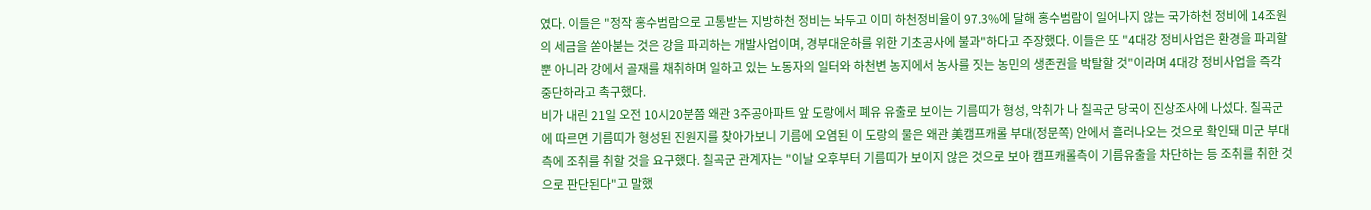였다. 이들은 "정작 홍수범람으로 고통받는 지방하천 정비는 놔두고 이미 하천정비율이 97.3%에 달해 홍수범람이 일어나지 않는 국가하천 정비에 14조원의 세금을 쏟아붇는 것은 강을 파괴하는 개발사업이며, 경부대운하를 위한 기초공사에 불과"하다고 주장했다. 이들은 또 "4대강 정비사업은 환경을 파괴할 뿐 아니라 강에서 골재를 채취하며 일하고 있는 노동자의 일터와 하천변 농지에서 농사를 짓는 농민의 생존권을 박탈할 것"이라며 4대강 정비사업을 즉각 중단하라고 촉구했다.
비가 내린 21일 오전 10시20분쯤 왜관 3주공아파트 앞 도랑에서 폐유 유출로 보이는 기름띠가 형성, 악취가 나 칠곡군 당국이 진상조사에 나섰다. 칠곡군에 따르면 기름띠가 형성된 진원지를 찾아가보니 기름에 오염된 이 도랑의 물은 왜관 美캠프캐롤 부대(정문쪽) 안에서 흘러나오는 것으로 확인돼 미군 부대측에 조취를 취할 것을 요구했다. 칠곡군 관계자는 "이날 오후부터 기름띠가 보이지 않은 것으로 보아 캠프캐롤측이 기름유출을 차단하는 등 조취를 취한 것으로 판단된다"고 말했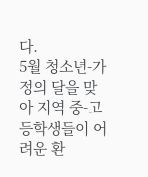다.
5월 청소년-가정의 달을 맞아 지역 중-고등학생들이 어려운 환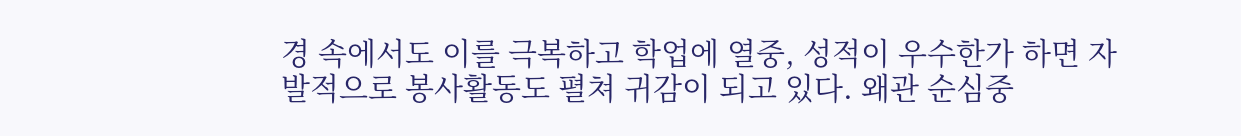경 속에서도 이를 극복하고 학업에 열중, 성적이 우수한가 하면 자발적으로 봉사활동도 펼쳐 귀감이 되고 있다. 왜관 순심중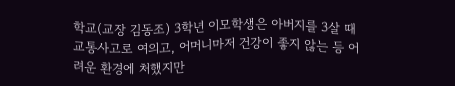학교(교장 김동조) 3학년 이모학생은 아버지를 3살 때 교통사고로 여의고, 어머니마저 건강이 좋지 않는 등 어려운 환경에 처했지만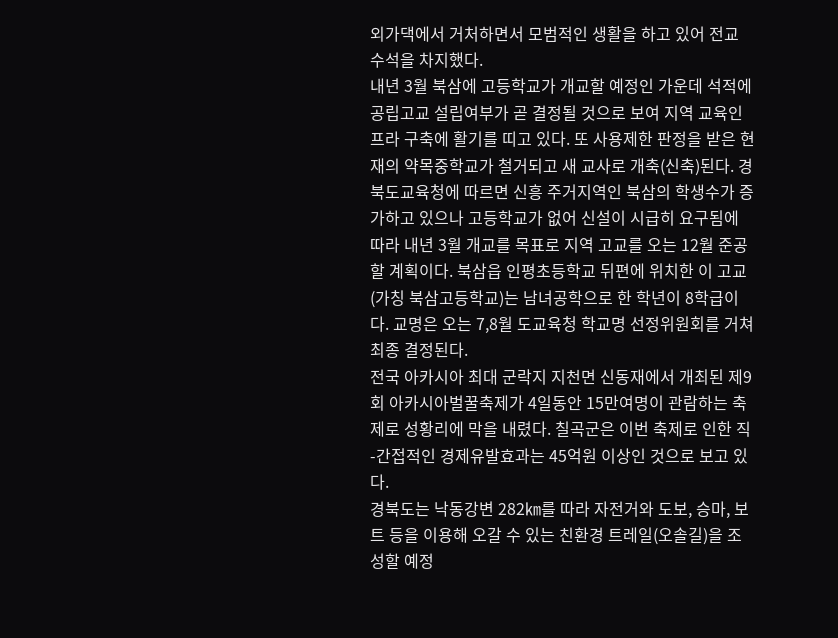외가댁에서 거처하면서 모범적인 생활을 하고 있어 전교 수석을 차지했다.
내년 3월 북삼에 고등학교가 개교할 예정인 가운데 석적에 공립고교 설립여부가 곧 결정될 것으로 보여 지역 교육인프라 구축에 활기를 띠고 있다. 또 사용제한 판정을 받은 현재의 약목중학교가 철거되고 새 교사로 개축(신축)된다. 경북도교육청에 따르면 신흥 주거지역인 북삼의 학생수가 증가하고 있으나 고등학교가 없어 신설이 시급히 요구됨에 따라 내년 3월 개교를 목표로 지역 고교를 오는 12월 준공할 계획이다. 북삼읍 인평초등학교 뒤편에 위치한 이 고교(가칭 북삼고등학교)는 남녀공학으로 한 학년이 8학급이다. 교명은 오는 7,8월 도교육청 학교명 선정위원회를 거쳐 최종 결정된다.
전국 아카시아 최대 군락지 지천면 신동재에서 개최된 제9회 아카시아벌꿀축제가 4일동안 15만여명이 관람하는 축제로 성황리에 막을 내렸다. 칠곡군은 이번 축제로 인한 직-간접적인 경제유발효과는 45억원 이상인 것으로 보고 있다.
경북도는 낙동강변 282㎞를 따라 자전거와 도보, 승마, 보트 등을 이용해 오갈 수 있는 친환경 트레일(오솔길)을 조성할 예정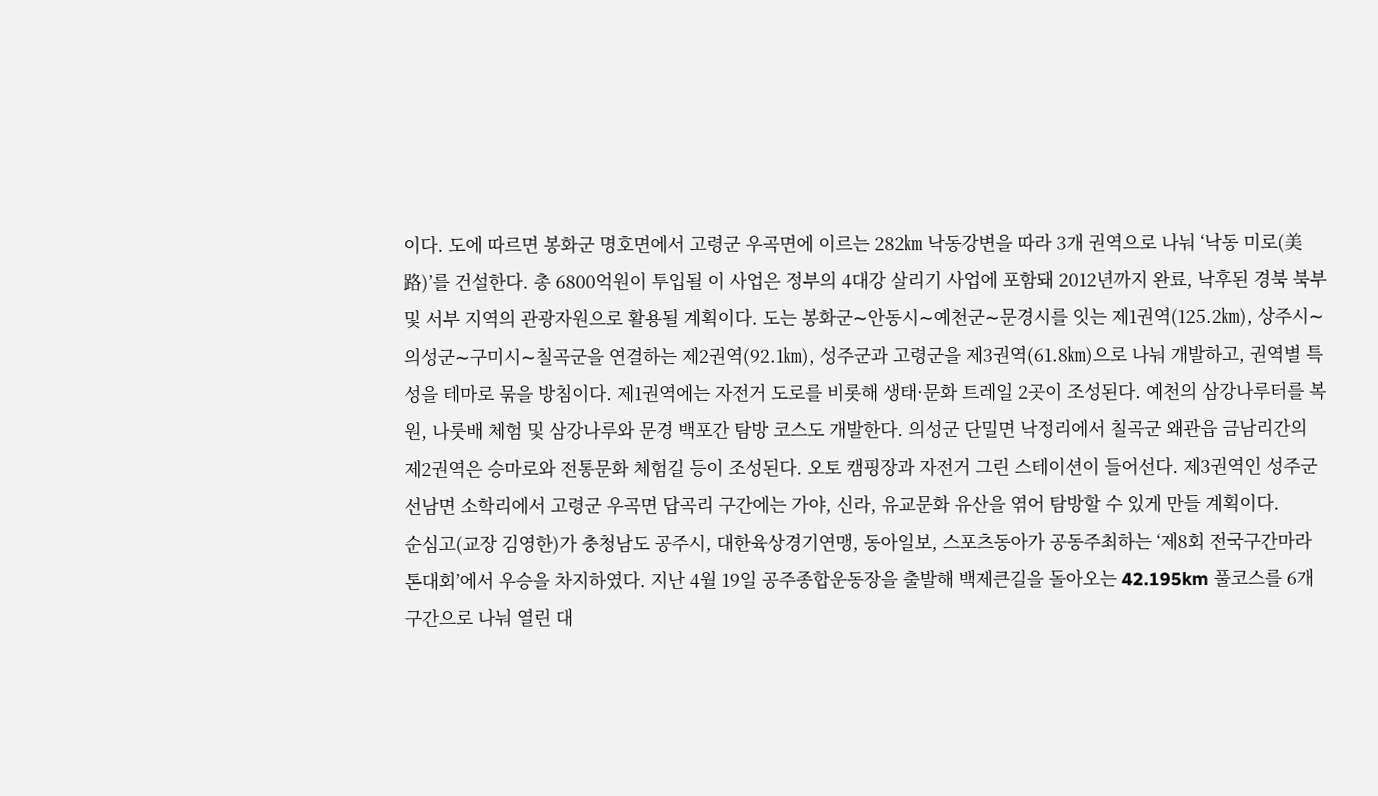이다. 도에 따르면 봉화군 명호면에서 고령군 우곡면에 이르는 282㎞ 낙동강변을 따라 3개 권역으로 나눠 ‘낙동 미로(美路)’를 건설한다. 총 6800억원이 투입될 이 사업은 정부의 4대강 살리기 사업에 포함돼 2012년까지 완료, 낙후된 경북 북부 및 서부 지역의 관광자원으로 활용될 계획이다. 도는 봉화군∼안동시∼예천군∼문경시를 잇는 제1권역(125.2㎞), 상주시∼의성군∼구미시∼칠곡군을 연결하는 제2권역(92.1㎞), 성주군과 고령군을 제3권역(61.8㎞)으로 나눠 개발하고, 권역별 특성을 테마로 묶을 방침이다. 제1권역에는 자전거 도로를 비롯해 생태·문화 트레일 2곳이 조성된다. 예천의 삼강나루터를 복원, 나룻배 체험 및 삼강나루와 문경 백포간 탐방 코스도 개발한다. 의성군 단밀면 낙정리에서 칠곡군 왜관읍 금남리간의 제2권역은 승마로와 전통문화 체험길 등이 조성된다. 오토 캠핑장과 자전거 그린 스테이션이 들어선다. 제3권역인 성주군 선남면 소학리에서 고령군 우곡면 답곡리 구간에는 가야, 신라, 유교문화 유산을 엮어 탐방할 수 있게 만들 계획이다.
순심고(교장 김영한)가 충청남도 공주시, 대한육상경기연맹, 동아일보, 스포츠동아가 공동주최하는 ‘제8회 전국구간마라톤대회’에서 우승을 차지하였다. 지난 4월 19일 공주종합운동장을 출발해 백제큰길을 돌아오는 42.195km 풀코스를 6개 구간으로 나눠 열린 대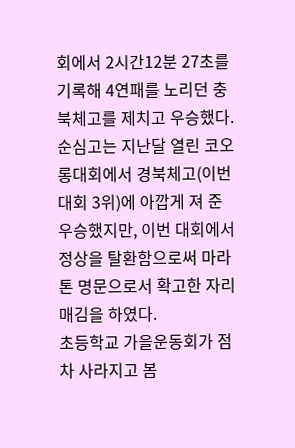회에서 2시간12분 27초를 기록해 4연패를 노리던 충북체고를 제치고 우승했다. 순심고는 지난달 열린 코오롱대회에서 경북체고(이번 대회 3위)에 아깝게 져 준우승했지만, 이번 대회에서 정상을 탈환함으로써 마라톤 명문으로서 확고한 자리매김을 하였다.
초등학교 가을운동회가 점차 사라지고 봄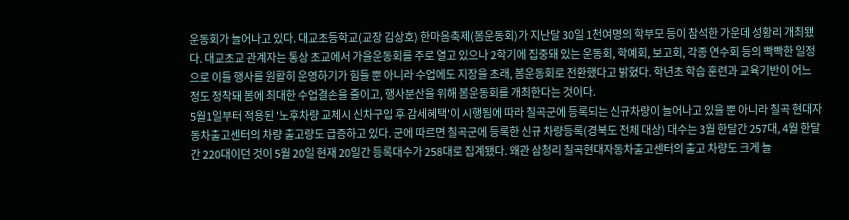운동회가 늘어나고 있다. 대교초등학교(교장 김상호) 한마음축제(봄운동회)가 지난달 30일 1천여명의 학부모 등이 참석한 가운데 성황리 개최됐다. 대교초교 관계자는 통상 초교에서 가을운동회를 주로 열고 있으나 2학기에 집중돼 있는 운동회, 학예회, 보고회, 각종 연수회 등의 빡빡한 일정으로 이들 행사를 원활히 운영하기가 힘들 뿐 아니라 수업에도 지장을 초래, 봄운동회로 전환했다고 밝혔다. 학년초 학습 훈련과 교육기반이 어느 정도 정착돼 봄에 최대한 수업결손을 줄이고, 행사분산을 위해 봄운동회를 개최한다는 것이다.
5월1일부터 적용된 '노후차량 교체시 신차구입 후 감세혜택'이 시행됨에 따라 칠곡군에 등록되는 신규차량이 늘어나고 있을 뿐 아니라 칠곡 현대자동차출고센터의 차량 출고량도 급증하고 있다. 군에 따르면 칠곡군에 등록한 신규 차량등록(경북도 전체 대상) 대수는 3월 한달간 257대, 4월 한달간 220대이던 것이 5월 20일 현재 20일간 등록대수가 258대로 집계됐다. 왜관 삼청리 칠곡현대자동차출고센터의 출고 차량도 크게 늘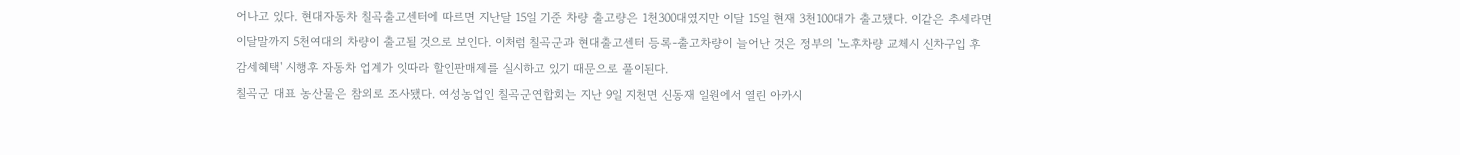어나고 있다. 현대자동차 칠곡출고센터에 따르면 지난달 15일 기준 차량 출고량은 1천300대였지만 이달 15일 현재 3천100대가 출고됐다. 이같은 추세라면 이달말까지 5천여대의 차량이 출고될 것으로 보인다. 이처럼 칠곡군과 현대출고센터 등록-출고차량이 늘어난 것은 정부의 '노후차량 교체시 신차구입 후 감세혜택' 시행후 자동차 업계가 잇따라 할인판매제를 실시하고 있기 때문으로 풀이된다.
칠곡군 대표 농산물은 참외로 조사됐다. 여성농업인 칠곡군연합회는 지난 9일 지천면 신동재 일원에서 열린 아카시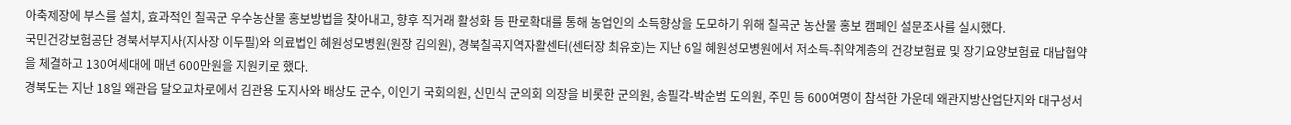아축제장에 부스를 설치, 효과적인 칠곡군 우수농산물 홍보방법을 찾아내고, 향후 직거래 활성화 등 판로확대를 통해 농업인의 소득향상을 도모하기 위해 칠곡군 농산물 홍보 캠페인 설문조사를 실시했다.
국민건강보험공단 경북서부지사(지사장 이두필)와 의료법인 혜원성모병원(원장 김의원), 경북칠곡지역자활센터(센터장 최유호)는 지난 6일 혜원성모병원에서 저소득-취약계층의 건강보험료 및 장기요양보험료 대납협약을 체결하고 130여세대에 매년 600만원을 지원키로 했다.
경북도는 지난 18일 왜관읍 달오교차로에서 김관용 도지사와 배상도 군수, 이인기 국회의원, 신민식 군의회 의장을 비롯한 군의원, 송필각-박순범 도의원, 주민 등 600여명이 참석한 가운데 왜관지방산업단지와 대구성서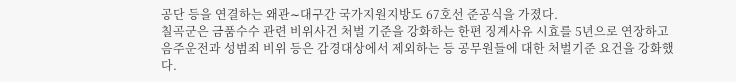공단 등을 연결하는 왜관∼대구간 국가지원지방도 67호선 준공식을 가졌다.
칠곡군은 금품수수 관련 비위사건 처벌 기준을 강화하는 한편 징계사유 시효를 5년으로 연장하고 음주운전과 성범죄 비위 등은 감경대상에서 제외하는 등 공무원들에 대한 처벌기준 요건을 강화했다.